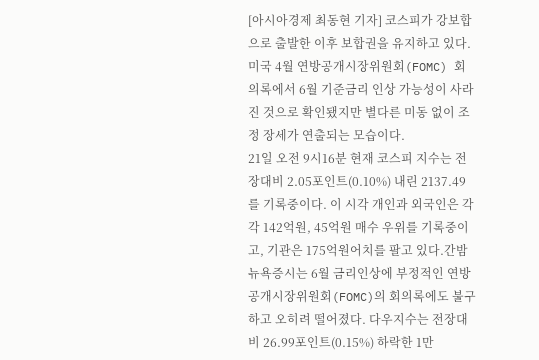[아시아경제 최동현 기자] 코스피가 강보합으로 출발한 이후 보합권을 유지하고 있다. 미국 4월 연방공개시장위원회(FOMC) 회의록에서 6월 기준금리 인상 가능성이 사라진 것으로 확인됐지만 별다른 미동 없이 조정 장세가 연출되는 모습이다.
21일 오전 9시16분 현재 코스피 지수는 전장대비 2.05포인트(0.10%) 내린 2137.49를 기록중이다. 이 시각 개인과 외국인은 각각 142억원, 45억원 매수 우위를 기록중이고, 기관은 175억원어치를 팔고 있다.간밤 뉴욕증시는 6월 금리인상에 부정적인 연방공개시장위원회(FOMC)의 회의록에도 불구하고 오히려 떨어졌다. 다우지수는 전장대비 26.99포인트(0.15%) 하락한 1만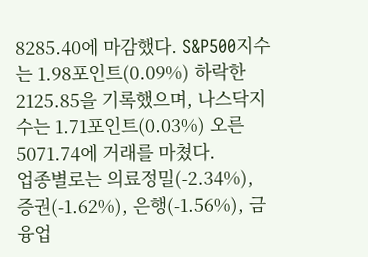8285.40에 마감했다. S&P500지수는 1.98포인트(0.09%) 하락한 2125.85을 기록했으며, 나스닥지수는 1.71포인트(0.03%) 오른 5071.74에 거래를 마쳤다.
업종별로는 의료정밀(-2.34%), 증권(-1.62%), 은행(-1.56%), 금융업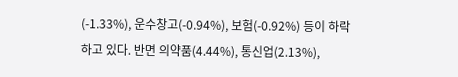(-1.33%), 운수창고(-0.94%), 보험(-0.92%) 등이 하락하고 있다. 반면 의약품(4.44%), 통신업(2.13%),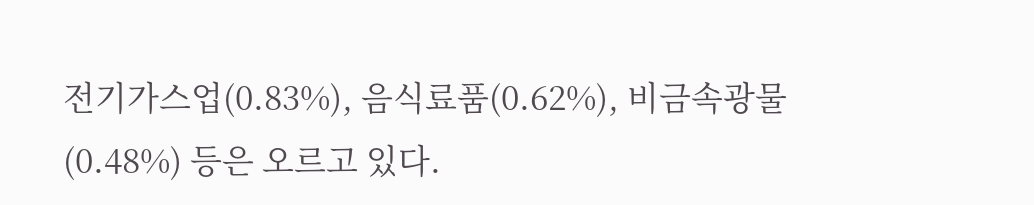전기가스업(0.83%), 음식료품(0.62%), 비금속광물(0.48%) 등은 오르고 있다.